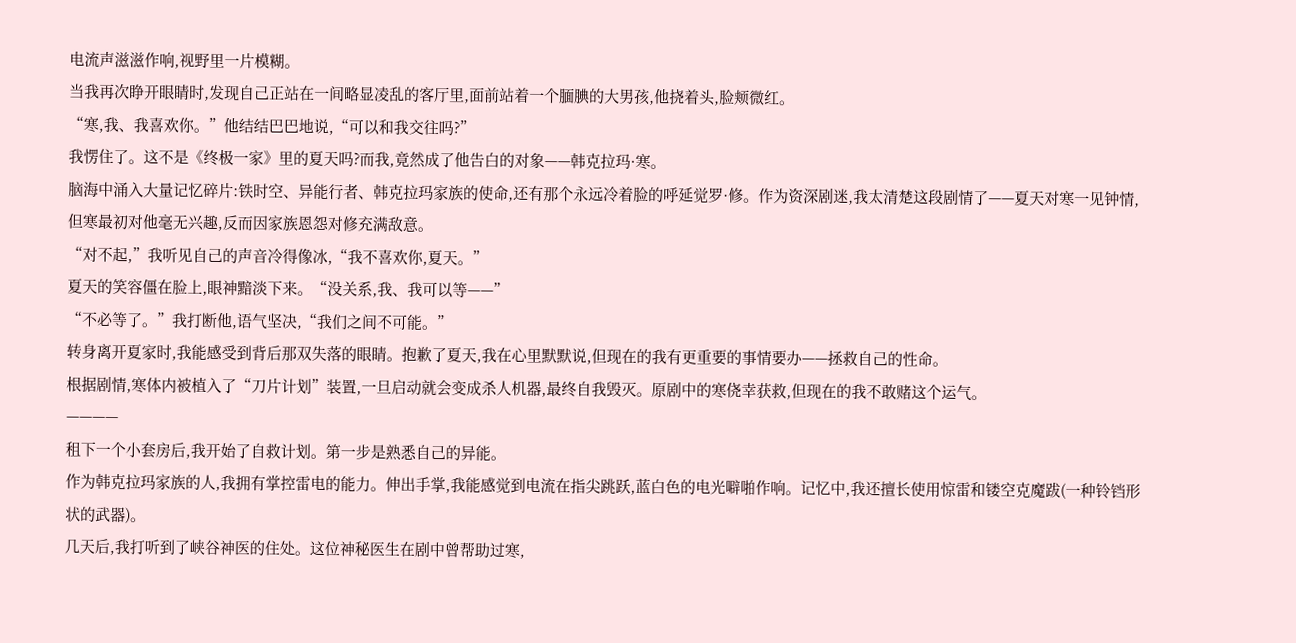电流声滋滋作响,视野里一片模糊。
当我再次睁开眼睛时,发现自己正站在一间略显凌乱的客厅里,面前站着一个腼腆的大男孩,他挠着头,脸颊微红。
“寒,我、我喜欢你。”他结结巴巴地说,“可以和我交往吗?”
我愣住了。这不是《终极一家》里的夏天吗?而我,竟然成了他告白的对象——韩克拉玛·寒。
脑海中涌入大量记忆碎片:铁时空、异能行者、韩克拉玛家族的使命,还有那个永远冷着脸的呼延觉罗·修。作为资深剧迷,我太清楚这段剧情了——夏天对寒一见钟情,但寒最初对他毫无兴趣,反而因家族恩怨对修充满敌意。
“对不起,”我听见自己的声音冷得像冰,“我不喜欢你,夏天。”
夏天的笑容僵在脸上,眼神黯淡下来。“没关系,我、我可以等——”
“不必等了。”我打断他,语气坚决,“我们之间不可能。”
转身离开夏家时,我能感受到背后那双失落的眼睛。抱歉了夏天,我在心里默默说,但现在的我有更重要的事情要办——拯救自己的性命。
根据剧情,寒体内被植入了“刀片计划”装置,一旦启动就会变成杀人机器,最终自我毁灭。原剧中的寒侥幸获救,但现在的我不敢赌这个运气。
————
租下一个小套房后,我开始了自救计划。第一步是熟悉自己的异能。
作为韩克拉玛家族的人,我拥有掌控雷电的能力。伸出手掌,我能感觉到电流在指尖跳跃,蓝白色的电光噼啪作响。记忆中,我还擅长使用惊雷和镂空克魔跋(一种铃铛形状的武器)。
几天后,我打听到了峡谷神医的住处。这位神秘医生在剧中曾帮助过寒,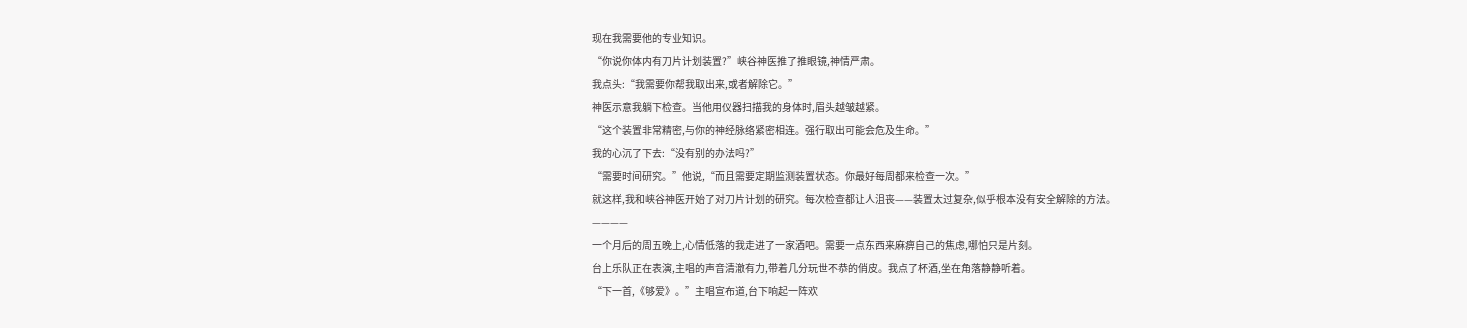现在我需要他的专业知识。
“你说你体内有刀片计划装置?”峡谷神医推了推眼镜,神情严肃。
我点头:“我需要你帮我取出来,或者解除它。”
神医示意我躺下检查。当他用仪器扫描我的身体时,眉头越皱越紧。
“这个装置非常精密,与你的神经脉络紧密相连。强行取出可能会危及生命。”
我的心沉了下去:“没有别的办法吗?”
“需要时间研究。”他说,“而且需要定期监测装置状态。你最好每周都来检查一次。”
就这样,我和峡谷神医开始了对刀片计划的研究。每次检查都让人沮丧——装置太过复杂,似乎根本没有安全解除的方法。
————
一个月后的周五晚上,心情低落的我走进了一家酒吧。需要一点东西来麻痹自己的焦虑,哪怕只是片刻。
台上乐队正在表演,主唱的声音清澈有力,带着几分玩世不恭的俏皮。我点了杯酒,坐在角落静静听着。
“下一首,《够爱》。”主唱宣布道,台下响起一阵欢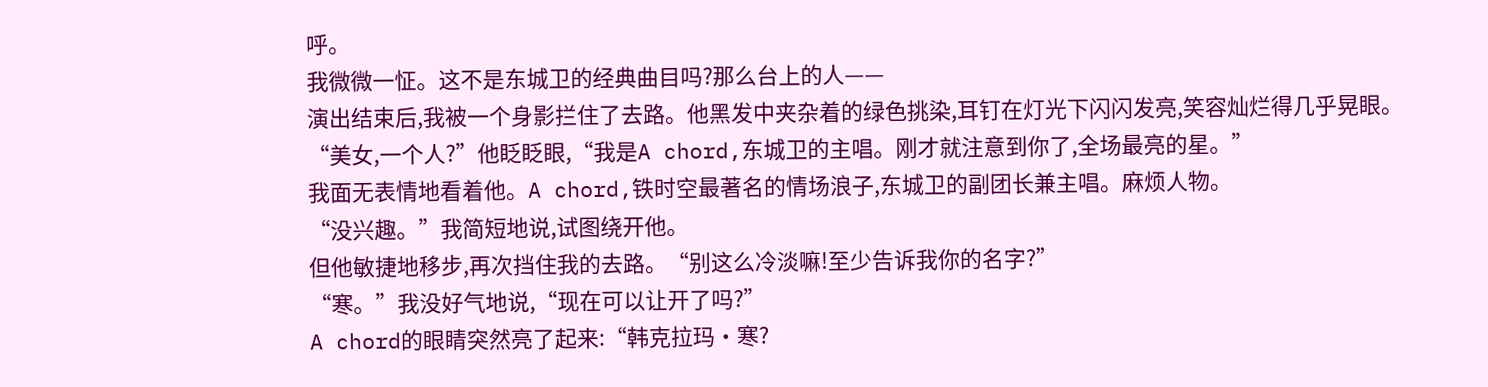呼。
我微微一怔。这不是东城卫的经典曲目吗?那么台上的人——
演出结束后,我被一个身影拦住了去路。他黑发中夹杂着的绿色挑染,耳钉在灯光下闪闪发亮,笑容灿烂得几乎晃眼。
“美女,一个人?”他眨眨眼,“我是A chord,东城卫的主唱。刚才就注意到你了,全场最亮的星。”
我面无表情地看着他。A chord,铁时空最著名的情场浪子,东城卫的副团长兼主唱。麻烦人物。
“没兴趣。”我简短地说,试图绕开他。
但他敏捷地移步,再次挡住我的去路。“别这么冷淡嘛!至少告诉我你的名字?”
“寒。”我没好气地说,“现在可以让开了吗?”
A chord的眼睛突然亮了起来:“韩克拉玛·寒?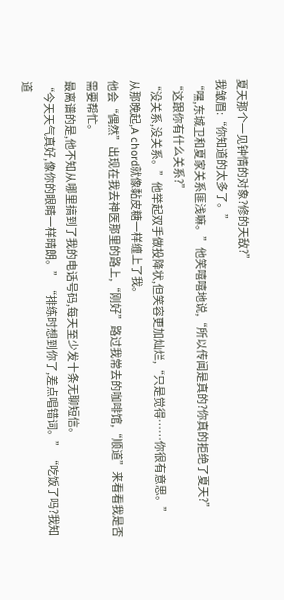夏天那个一见钟情的对象?修的天敌?”
我皱眉:“你知道的太多了。”
“嘿,东城卫和夏家关系匪浅嘛。”他笑嘻嘻地说,“所以传闻是真的?你真的拒绝了夏天?”
“这跟你有什么关系?”
“没关系,没关系。”他举起双手做投降状,但笑容更加灿烂,“只是觉得……你很有意思。”
从那晚起,A chord就像黏皮糖一样缠上了我。
他会“偶然”出现在我去神医那里的路上,“刚好”路过我常去的咖啡馆,“顺道”来看看我是否需要帮忙。
最离谱的是,他不知从哪里搞到了我的电话号码,每天至少发十条无聊短信。
“今天天气真好,像你的眼睛一样晴朗。” “排练时想到你了,差点唱错词。” “吃饭了吗?我知道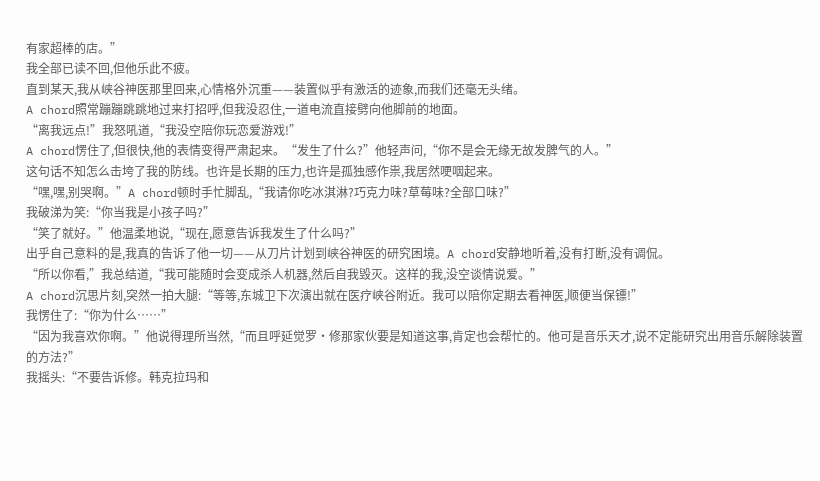有家超棒的店。”
我全部已读不回,但他乐此不疲。
直到某天,我从峡谷神医那里回来,心情格外沉重——装置似乎有激活的迹象,而我们还毫无头绪。
A chord照常蹦蹦跳跳地过来打招呼,但我没忍住,一道电流直接劈向他脚前的地面。
“离我远点!”我怒吼道,“我没空陪你玩恋爱游戏!”
A chord愣住了,但很快,他的表情变得严肃起来。“发生了什么?”他轻声问,“你不是会无缘无故发脾气的人。”
这句话不知怎么击垮了我的防线。也许是长期的压力,也许是孤独感作祟,我居然哽咽起来。
“嘿,嘿,别哭啊。”A chord顿时手忙脚乱,“我请你吃冰淇淋?巧克力味?草莓味?全部口味?”
我破涕为笑:“你当我是小孩子吗?”
“笑了就好。”他温柔地说,“现在,愿意告诉我发生了什么吗?”
出乎自己意料的是,我真的告诉了他一切——从刀片计划到峡谷神医的研究困境。A chord安静地听着,没有打断,没有调侃。
“所以你看,”我总结道,“我可能随时会变成杀人机器,然后自我毁灭。这样的我,没空谈情说爱。”
A chord沉思片刻,突然一拍大腿:“等等,东城卫下次演出就在医疗峡谷附近。我可以陪你定期去看神医,顺便当保镖!”
我愣住了:“你为什么……”
“因为我喜欢你啊。”他说得理所当然,“而且呼延觉罗·修那家伙要是知道这事,肯定也会帮忙的。他可是音乐天才,说不定能研究出用音乐解除装置的方法?”
我摇头:“不要告诉修。韩克拉玛和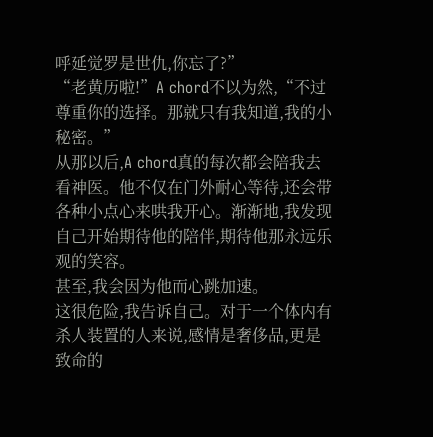呼延觉罗是世仇,你忘了?”
“老黄历啦!”A chord不以为然,“不过尊重你的选择。那就只有我知道,我的小秘密。”
从那以后,A chord真的每次都会陪我去看神医。他不仅在门外耐心等待,还会带各种小点心来哄我开心。渐渐地,我发现自己开始期待他的陪伴,期待他那永远乐观的笑容。
甚至,我会因为他而心跳加速。
这很危险,我告诉自己。对于一个体内有杀人装置的人来说,感情是奢侈品,更是致命的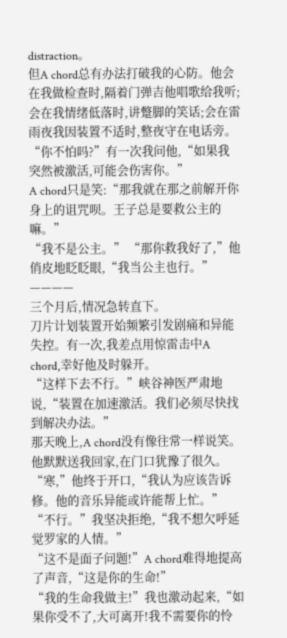distraction。
但A chord总有办法打破我的心防。他会在我做检查时,隔着门弹吉他唱歌给我听;会在我情绪低落时,讲蹩脚的笑话;会在雷雨夜我因装置不适时,整夜守在电话旁。
“你不怕吗?”有一次我问他,“如果我突然被激活,可能会伤害你。”
A chord只是笑:“那我就在那之前解开你身上的诅咒呗。王子总是要救公主的嘛。”
“我不是公主。” “那你救我好了,”他俏皮地眨眨眼,“我当公主也行。”
————
三个月后,情况急转直下。
刀片计划装置开始频繁引发剧痛和异能失控。有一次,我差点用惊雷击中A chord,幸好他及时躲开。
“这样下去不行。”峡谷神医严肃地说,“装置在加速激活。我们必须尽快找到解决办法。”
那天晚上,A chord没有像往常一样说笑。他默默送我回家,在门口犹豫了很久。
“寒,”他终于开口,“我认为应该告诉修。他的音乐异能或许能帮上忙。”
“不行。”我坚决拒绝,“我不想欠呼延觉罗家的人情。”
“这不是面子问题!”A chord难得地提高了声音,“这是你的生命!”
“我的生命我做主!”我也激动起来,“如果你受不了,大可离开!我不需要你的怜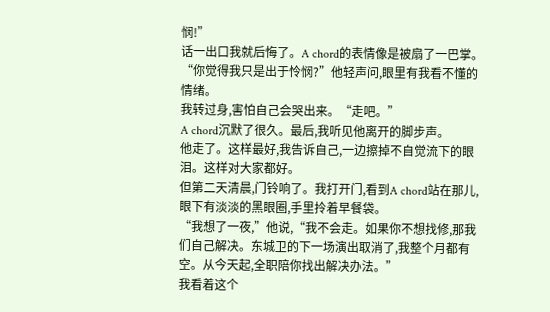悯!”
话一出口我就后悔了。A chord的表情像是被扇了一巴掌。
“你觉得我只是出于怜悯?”他轻声问,眼里有我看不懂的情绪。
我转过身,害怕自己会哭出来。“走吧。”
A chord沉默了很久。最后,我听见他离开的脚步声。
他走了。这样最好,我告诉自己,一边擦掉不自觉流下的眼泪。这样对大家都好。
但第二天清晨,门铃响了。我打开门,看到A chord站在那儿,眼下有淡淡的黑眼圈,手里拎着早餐袋。
“我想了一夜,”他说,“我不会走。如果你不想找修,那我们自己解决。东城卫的下一场演出取消了,我整个月都有空。从今天起,全职陪你找出解决办法。”
我看着这个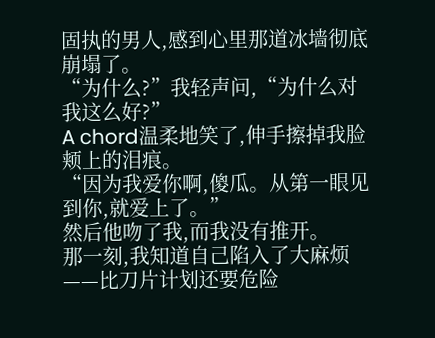固执的男人,感到心里那道冰墙彻底崩塌了。
“为什么?”我轻声问,“为什么对我这么好?”
A chord温柔地笑了,伸手擦掉我脸颊上的泪痕。
“因为我爱你啊,傻瓜。从第一眼见到你,就爱上了。”
然后他吻了我,而我没有推开。
那一刻,我知道自己陷入了大麻烦——比刀片计划还要危险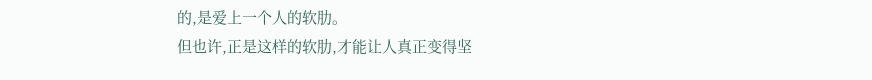的,是爱上一个人的软肋。
但也许,正是这样的软肋,才能让人真正变得坚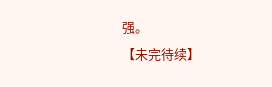强。
【未完待续】